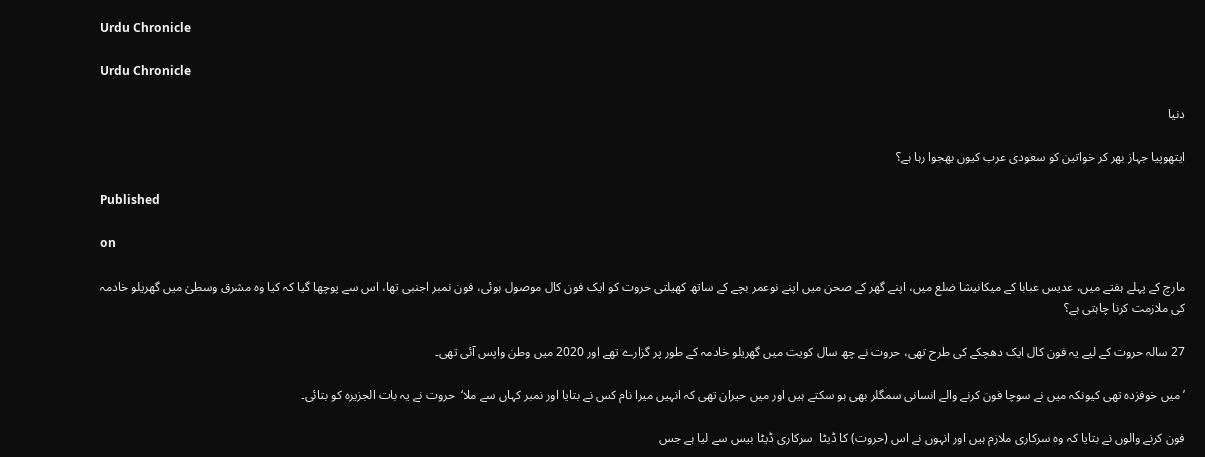Urdu Chronicle

Urdu Chronicle

دنیا

ایتھوپیا جہاز بھر کر خواتین کو سعودی عرب کیوں بھجوا رہا ہے؟

Published

on

مارچ کے پہلے ہفتے میں، عدیس عبابا کے میکانیشا ضلع میں، اپنے گھر کے صحن میں اپنے نوعمر بچے کے ساتھ کھیلتی حروت کو ایک فون کال موصول ہوئی، فون نمبر اجنبی تھا، اس سے پوچھا گیا کہ کیا وہ مشرق وسطیٰ میں گھریلو خادمہ کی ملازمت کرنا چاہتی ہے؟

27 سالہ حروت کے لیے یہ فون کال ایک دھچکے کی طرح تھی، حروت نے چھ سال کویت میں گھریلو خادمہ کے طور پر گزارے تھے اور 2020 میں وطن واپس آئی تھی۔

’ میں خوفزدہ تھی کیونکہ میں نے سوچا فون کرنے والے انسانی سمگلر بھی ہو سکتے ہیں اور میں حیران تھی کہ انہیں میرا نام کس نے بتایا اور نمبر کہاں سے ملا‘  حروت نے یہ بات الجزیرہ کو بتائی۔

فون کرنے والوں نے بتایا کہ وہ سرکاری ملازم ہیں اور انہوں نے اس (حروت) کا ڈیٹا  سرکاری ڈیٹا بیس سے لیا ہے جس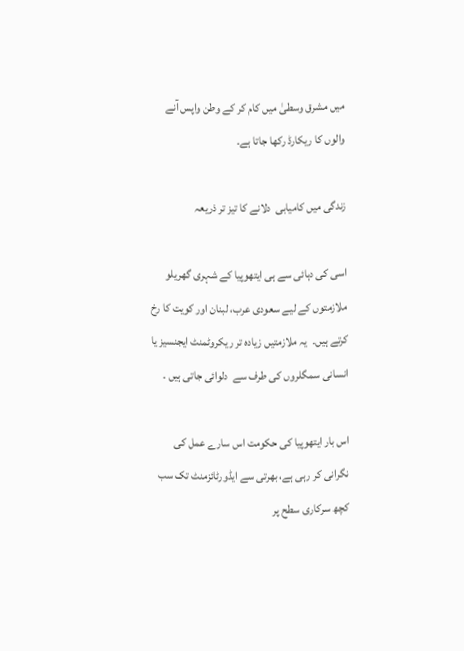میں مشرق وسطیٰ میں کام کر کے وطن واپس آنے والوں کا ریکارڈ رکھا جاتا ہے۔

زندگی میں کامیابی  دلانے کا تیز تر ذریعہ

اسی کی دہائی سے ہی ایتھوپیا کے شہری گھریلو ملازمتوں کے لیے سعودی عرب، لبنان اور کویت کا رخ کرتے ہیں۔  یہ ملازمتیں زیادہ تر ریکروٹمنٹ ایجنسیز یا انسانی سمگلروں کی طرف سے  دلوائی جاتی ہیں ۔

اس بار ایتھوپیا کی حکومت اس سارے عمل کی نگرانی کر رہی ہے، بھرتی سے ایڈورٹائزمنٹ تک سب کچھ سرکاری سطح پر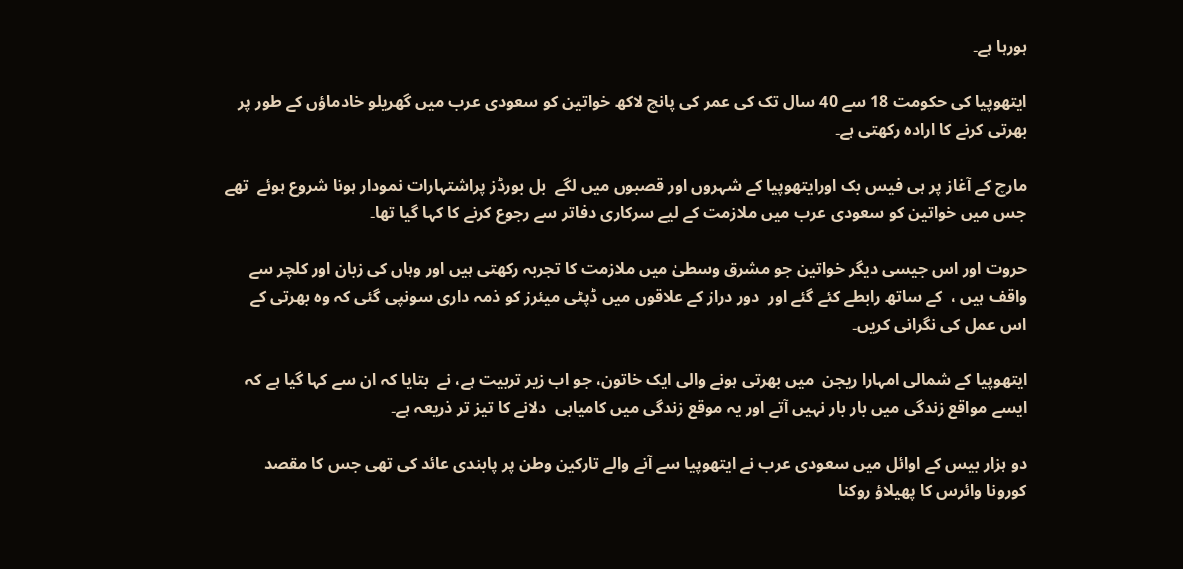ہورہا ہے۔

ایتھوپیا کی حکومت 18 سے 40 سال تک کی عمر کی پانچ لاکھ خواتین کو سعودی عرب میں گھریلو خادماؤں کے طور پر بھرتی کرنے کا ارادہ رکھتی ہے۔

مارچ کے آغاز پر ہی فیس بک اورایتھوپیا کے شہروں اور قصبوں میں لگے  بل بورڈز پراشتہارات نمودار ہونا شروع ہوئے  تھے جس میں خواتین کو سعودی عرب میں ملازمت کے لیے سرکاری دفاتر سے رجوع کرنے کا کہا گیا تھا۔

حروت اور اس جیسی دیگر خواتین جو مشرق وسطیٰ میں ملازمت کا تجربہ رکھتی ہیں اور وہاں کی زبان اور کلچر سے واقف ہیں ،  کے ساتھ رابطے کئے گئے اور  دور دراز کے علاقوں میں ڈپٹی میئرز کو ذمہ داری سونپی گئی کہ وہ بھرتی کے اس عمل کی نگرانی کریں۔

ایتھوپیا کے شمالی امہارا ریجن  میں بھرتی ہونے والی ایک خاتون، جو اب زیر تربیت ہے، نے  بتایا کہ ان سے کہا گیا ہے کہ  ایسے مواقع زندگی میں بار بار نہیں آتے اور یہ موقع زندگی میں کامیابی  دلانے کا تیز تر ذریعہ ہے۔

دو ہزار بیس کے اوائل میں سعودی عرب نے ایتھوپیا سے آنے والے تارکین وطن پر پابندی عائد کی تھی جس کا مقصد کورونا وائرس کا پھیلاؤ روکنا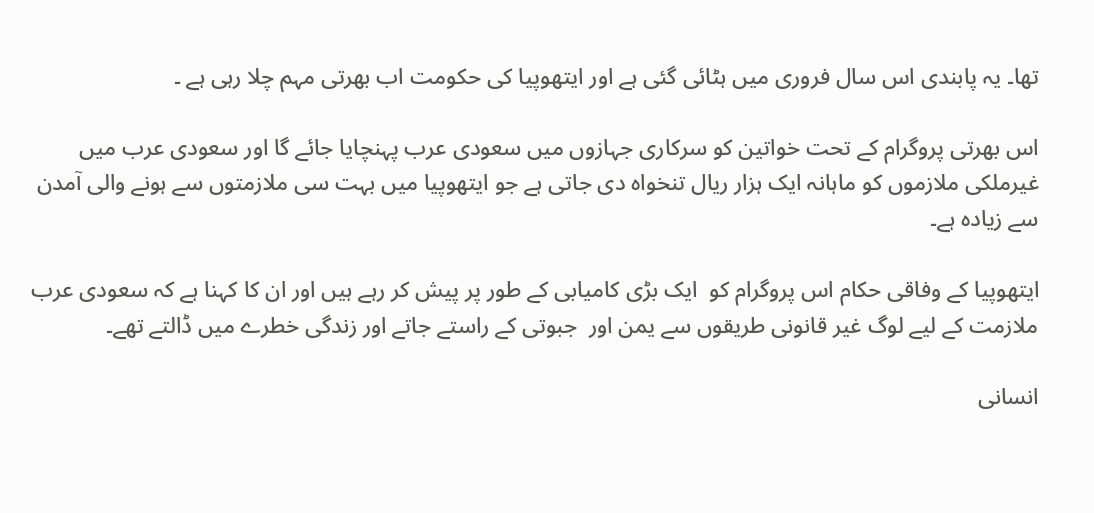تھا۔ یہ پابندی اس سال فروری میں ہٹائی گئی ہے اور ایتھوپیا کی حکومت اب بھرتی مہم چلا رہی ہے ۔

اس بھرتی پروگرام کے تحت خواتین کو سرکاری جہازوں میں سعودی عرب پہنچایا جائے گا اور سعودی عرب میں غیرملکی ملازموں کو ماہانہ ایک ہزار ریال تنخواہ دی جاتی ہے جو ایتھوپیا میں بہت سی ملازمتوں سے ہونے والی آمدن سے زیادہ ہے۔

ایتھوپیا کے وفاقی حکام اس پروگرام کو  ایک بڑی کامیابی کے طور پر پیش کر رہے ہیں اور ان کا کہنا ہے کہ سعودی عرب ملازمت کے لیے لوگ غیر قانونی طریقوں سے یمن اور  جبوتی کے راستے جاتے اور زندگی خطرے میں ڈالتے تھے۔

انسانی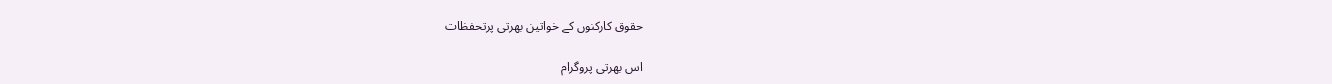حقوق کارکنوں کے خواتین بھرتی پرتحفظات

اس بھرتی پروگرام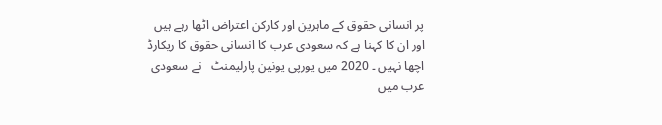پر انسانی حقوق کے ماہرین اور کارکن اعتراض اٹھا رہے ہیں اور ان کا کہنا ہے کہ سعودی عرب کا انسانی حقوق کا ریکارڈ اچھا نہیں ۔ 2020 میں یورپی یونین پارلیمنٹ   نے سعودی عرب میں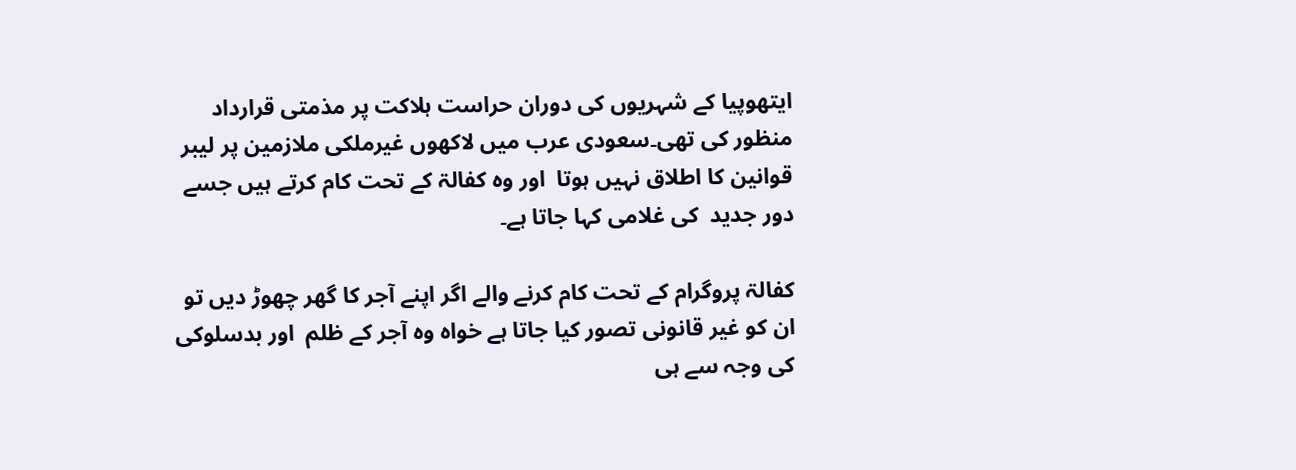ایتھوپیا کے شہریوں کی دوران حراست ہلاکت پر مذمتی قرارداد منظور کی تھی۔سعودی عرب میں لاکھوں غیرملکی ملازمین پر لیبر قوانین کا اطلاق نہیں ہوتا  اور وہ کفالۃ کے تحت کام کرتے ہیں جسے دور جدید  کی غلامی کہا جاتا ہے۔

کفالۃ پروگرام کے تحت کام کرنے والے اگر اپنے آجر کا گھر چھوڑ دیں تو ان کو غیر قانونی تصور کیا جاتا ہے خواہ وہ آجر کے ظلم  اور بدسلوکی کی وجہ سے ہی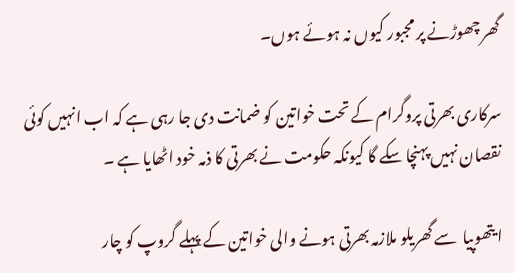گھر چھوڑنے پر مجبور کیوں نہ ہوئے ہوں۔

سرکاری بھرتی پروگرام کے تحت خواتین کو ضمانت دی جا رہی ہے کہ اب انہیں کوئی نقصان نہیں پہنچا سکے گا کیونکہ حکومت نے بھرتی کا ذمہ خود اٹھایا ہے ۔

ایتھوپیا  سے گھریلو ملازمہ بھرتی ہونے والی خواتین کے پہلے گروپ کو چار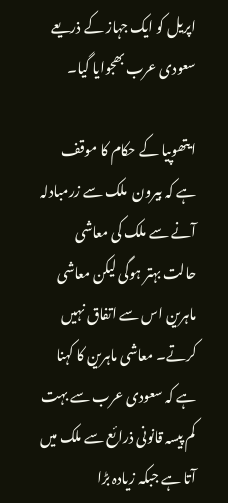اپریل کو ایک جہاز کے ذریعے سعودی عرب بھجوایا گیا۔

ایتھوپیا کے حکام کا موقف ہے کہ بیرون  ملک سے زرمبادلہ آنے سے ملک کی معاشی حالت بہتر ہوگی لیکن معاشی ماہرین اس سے اتفاق نہیں کرتے۔ معاشی ماہرین کا کہنا ہے کہ سعودی عرب سے بہت کم پیسہ قانونی ذرائع سے ملک میں آتا ہے جبکہ زیادہ بڑا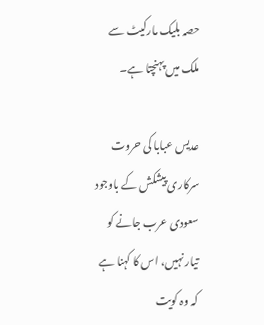حصہ بلیک مارکیٹ سے ملک میں پہنچتا ہے۔

عدیس عبابا کی حروت سرکاری پیشکش کے باوجود سعودی عرب جانے کو تیار نہیں، اس کا کہنا ہے کہ وہ کویت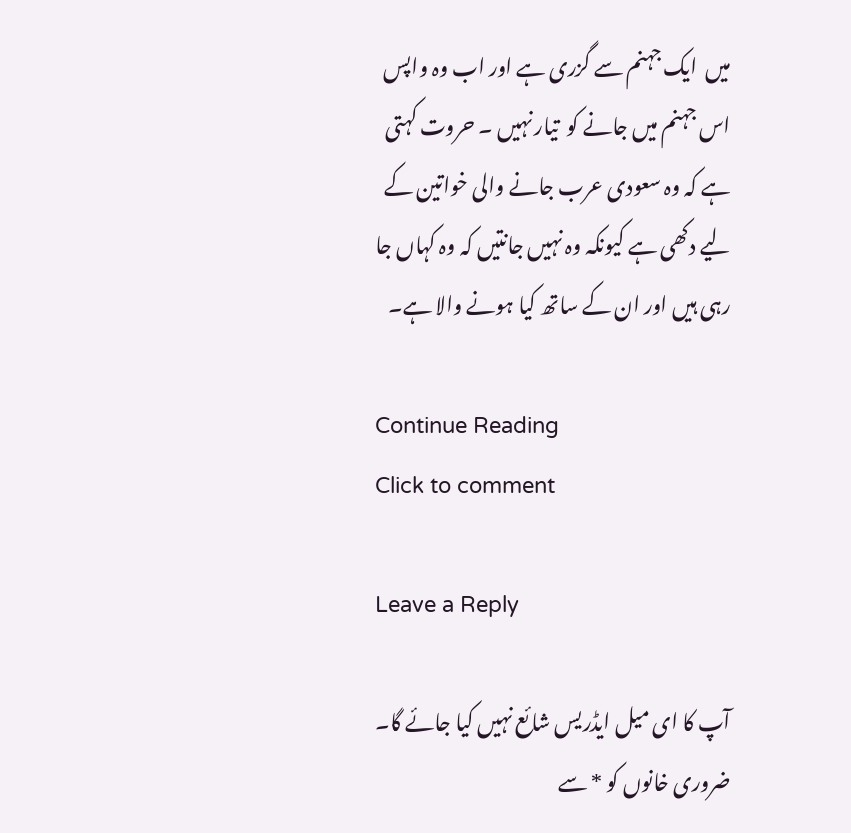میں  ایک جہنم سے گزری ہے اور اب وہ واپس اس جہنم میں جانے کو  تیار نہیں ۔ حروت کہتی ہے کہ وہ سعودی عرب جانے والی خواتین کے لیے دکھی ہے کیونکہ وہ نہیں جانتیں کہ وہ کہاں جا رہی ہیں اور ان کے ساتھ کیا ہونے والا ہے۔

Continue Reading
Click to comment

Leave a Reply

آپ کا ای میل ایڈریس شائع نہیں کیا جائے گا۔ ضروری خانوں کو * سے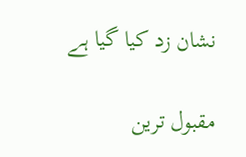نشان زد کیا گیا ہے

مقبول ترین